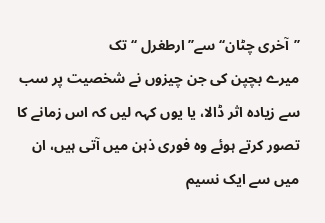’’آخری چٹان‘‘ سے’’ ارطغرل ‘‘تک
میرے بچپن کی جن چیزوں نے شخصیت پر سب سے زیادہ اثر ڈالا، یا یوں کہہ لیں کہ اس زمانے کا تصور کرتے ہوئے وہ فوری ذہن میں آتی ہیں، ان میں سے ایک نسیم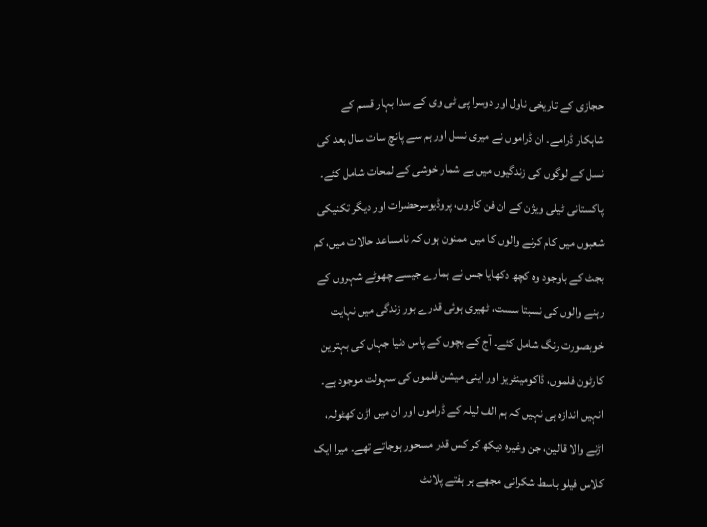حجازی کے تاریخی ناول اور دوسرا پی ٹی وی کے سدا بہار قسم کے شاہکار ڈرامے۔ ان ڈراموں نے میری نسل اور ہم سے پانچ سات سال بعد کی نسل کے لوگوں کی زندگیوں میں بے شمار خوشی کے لمحات شامل کئے۔ پاکستانی ٹیلی ویژن کے ان فن کاروں، پروڈیوسرحضرات اور دیگر تکنیکی شعبوں میں کام کرنے والوں کا میں ممنون ہوں کہ نامساعد حالات میں، کم بجٹ کے باوجود وہ کچھ دکھایا جس نے ہمارے جیسے چھوٹے شہروں کے رہنے والوں کی نسبتا سست، ٹھیری ہوئی قدرے بور زندگی میں نہایت خوبصورت رنگ شامل کئے۔ آج کے بچوں کے پاس دنیا جہاں کی بہترین کارٹون فلموں، ڈاکومینٹریز اور اینی میشن فلموں کی سہولت موجود ہے۔ انہیں اندازہ ہی نہیں کہ ہم الف لیلہ کے ڈراموں اور ان میں اڑن کھٹولہ، اڑنے والا قالین، جن وغیرہ دیکھ کر کس قدر مسحور ہوجاتے تھے۔ میرا ایک کلاس فیلو باسط شکرانی مجھے ہر ہفتے پلانٹ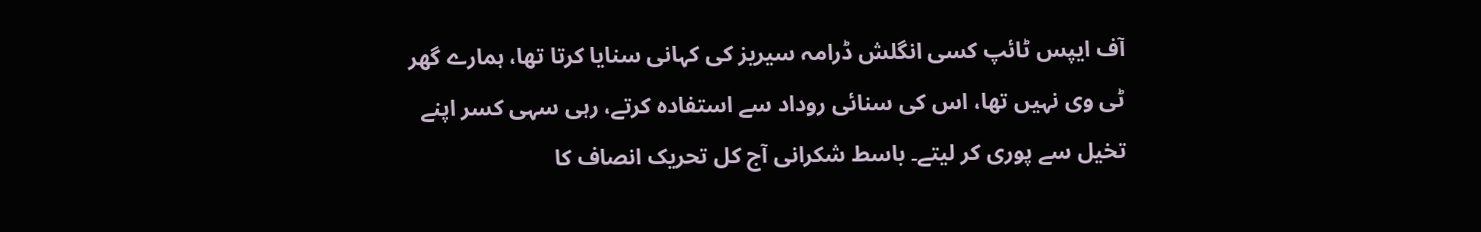آف ایپس ٹائپ کسی انگلش ڈرامہ سیریز کی کہانی سنایا کرتا تھا، ہمارے گھر ٹی وی نہیں تھا، اس کی سنائی روداد سے استفادہ کرتے، رہی سہی کسر اپنے تخیل سے پوری کر لیتے۔ باسط شکرانی آج کل تحریک انصاف کا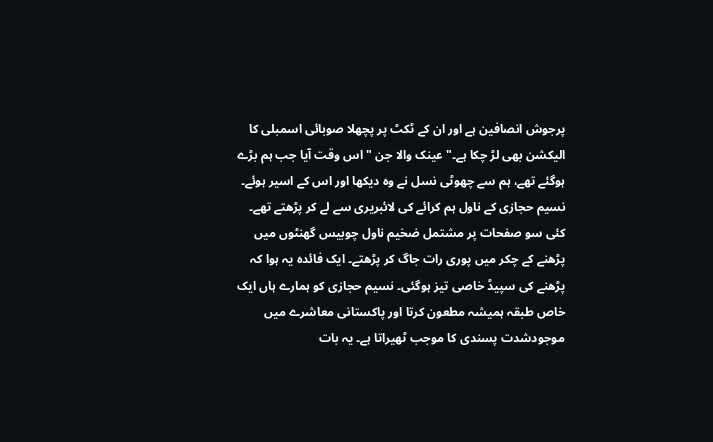پرجوش انصافین ہے اور ان کے ٹکٹ پر پچھلا صوبائی اسمبلی کا الیکشن بھی لڑ چکا ہے۔"عینک والا جن " اس وقت آیا جب ہم بڑے ہوگئے تھے، ہم سے چھوٹی نسل نے وہ دیکھا اور اس کے اسیر ہوئے۔ نسیم حجازی کے ناول ہم کرائے کی لائبریری سے لے کر پڑھتے تھے۔ کئی سو صفحات پر مشتمل ضخیم ناول چوبیس گھنٹوں میں پڑھنے کے چکر میں پوری رات جاگ کر پڑھتے۔ ایک فائدہ یہ ہوا کہ پڑھنے کی سپیڈ خاصی تیز ہوگئی۔ نسیم حجازی کو ہمارے ہاں ایک خاص طبقہ ہمیشہ مطعون کرتا اور پاکستانی معاشرے میں موجودشدت پسندی کا موجب ٹھیراتا ہے۔ یہ بات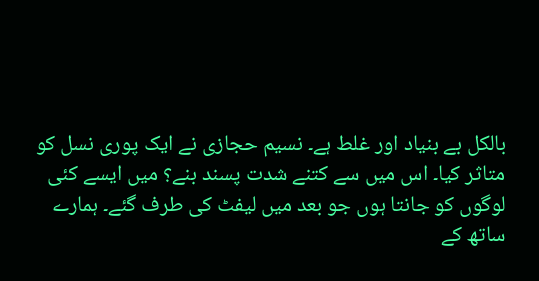بالکل بے بنیاد اور غلط ہے۔ نسیم حجازی نے ایک پوری نسل کو متاثر کیا۔ اس میں سے کتنے شدت پسند بنے؟ میں ایسے کئی لوگوں کو جانتا ہوں جو بعد میں لیفٹ کی طرف گئے۔ ہمارے ساتھ کے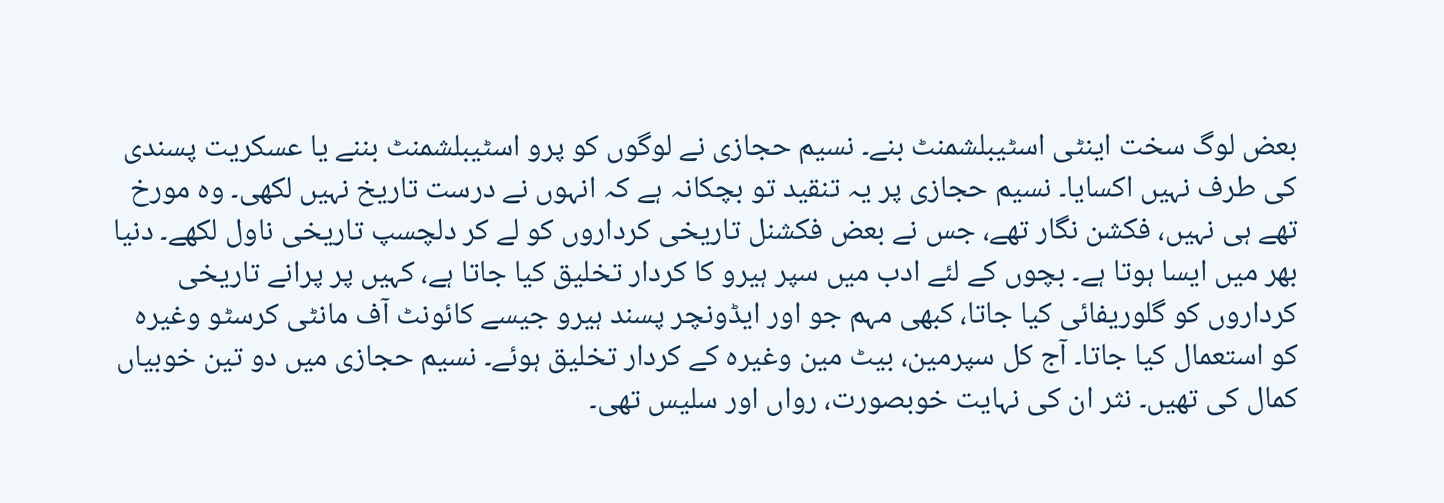بعض لوگ سخت اینٹی اسٹیبلشمنٹ بنے۔ نسیم حجازی نے لوگوں کو پرو اسٹیبلشمنٹ بننے یا عسکریت پسندی کی طرف نہیں اکسایا۔ نسیم حجازی پر یہ تنقید تو بچکانہ ہے کہ انہوں نے درست تاریخ نہیں لکھی۔ وہ مورخ تھے ہی نہیں، فکشن نگار تھے، جس نے بعض فکشنل تاریخی کرداروں کو لے کر دلچسپ تاریخی ناول لکھے۔ دنیا بھر میں ایسا ہوتا ہے۔ بچوں کے لئے ادب میں سپر ہیرو کا کردار تخلیق کیا جاتا ہے، کہیں پر پرانے تاریخی کرداروں کو گلوریفائی کیا جاتا، کبھی مہم جو اور ایڈونچر پسند ہیرو جیسے کائونٹ آف مانٹی کرسٹو وغیرہ کو استعمال کیا جاتا۔ آج کل سپرمین، بیٹ مین وغیرہ کے کردار تخلیق ہوئے۔ نسیم حجازی میں دو تین خوبیاں کمال کی تھیں۔ نثر ان کی نہایت خوبصورت، رواں اور سلیس تھی۔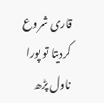قاری شروع کردیتا تو پورا ناول پڑھ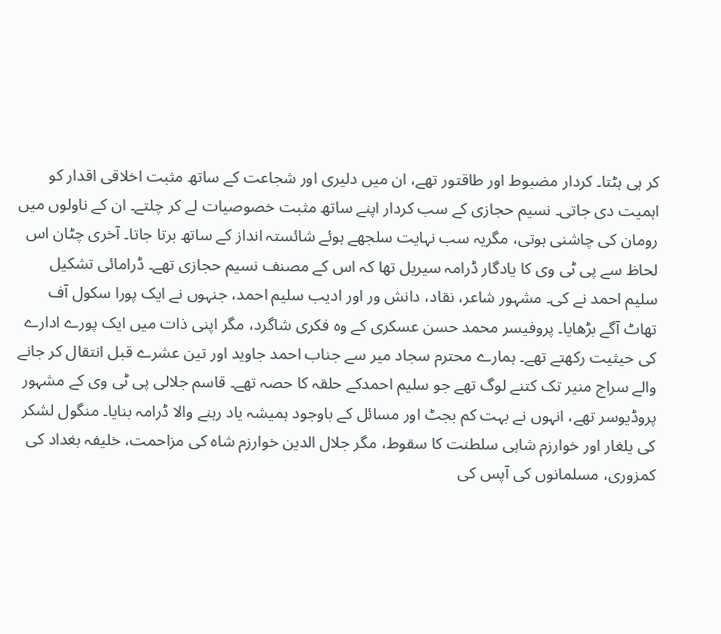کر ہی ہٹتا۔ کردار مضبوط اور طاقتور تھے، ان میں دلیری اور شجاعت کے ساتھ مثبت اخلاقی اقدار کو اہمیت دی جاتی۔ نسیم حجازی کے سب کردار اپنے ساتھ مثبت خصوصیات لے کر چلتے۔ ان کے ناولوں میں رومان کی چاشنی ہوتی، مگریہ سب نہایت سلجھے ہوئے شائستہ انداز کے ساتھ برتا جاتا۔ آخری چٹان اس لحاظ سے پی ٹی وی کا یادگار ڈرامہ سیریل تھا کہ اس کے مصنف نسیم حجازی تھے۔ ڈرامائی تشکیل سلیم احمد نے کی۔ مشہور شاعر، نقاد، دانش ور اور ادیب سلیم احمد، جنہوں نے ایک پورا سکول آف تھاٹ آگے بڑھایا۔ پروفیسر محمد حسن عسکری کے وہ فکری شاگرد، مگر اپنی ذات میں ایک پورے ادارے کی حیثیت رکھتے تھے۔ ہمارے محترم سجاد میر سے جناب احمد جاوید اور تین عشرے قبل انتقال کر جانے والے سراج منیر تک کتنے لوگ تھے جو سلیم احمدکے حلقہ کا حصہ تھے۔ قاسم جلالی پی ٹی وی کے مشہور پروڈیوسر تھے، انہوں نے بہت کم بجٹ اور مسائل کے باوجود ہمیشہ یاد رہنے والا ڈرامہ بنایا۔ منگول لشکر کی یلغار اور خوارزم شاہی سلطنت کا سقوط، مگر جلال الدین خوارزم شاہ کی مزاحمت، خلیفہ بغداد کی کمزوری، مسلمانوں کی آپس کی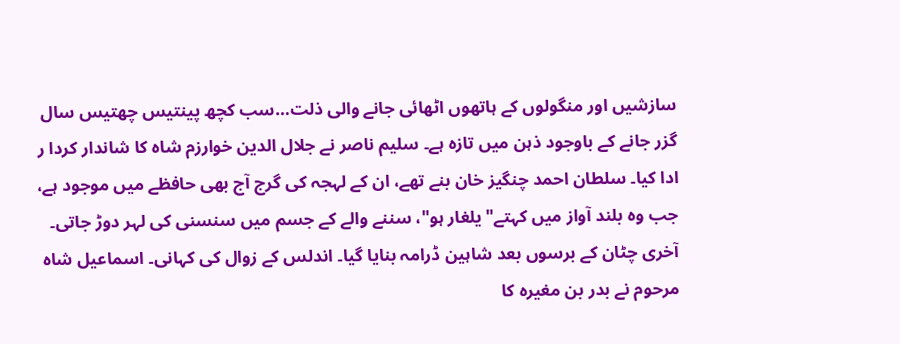سازشیں اور منگولوں کے ہاتھوں اٹھائی جانے والی ذلت…سب کچھ پینتیس چھتیس سال گزر جانے کے باوجود ذہن میں تازہ ہے۔ سلیم ناصر نے جلال الدین خوارزم شاہ کا شاندار کردا ر ادا کیا۔ سلطان احمد چنگیز خان بنے تھے، ان کے لہجہ کی گرج آج بھی حافظے میں موجود ہے، جب وہ بلند آواز میں کہتے" یلغار ہو"، سننے والے کے جسم میں سنسنی کی لہر دوڑ جاتی۔ آخری چٹان کے برسوں بعد شاہین ڈرامہ بنایا گیا۔ اندلس کے زوال کی کہانی۔ اسماعیل شاہ مرحوم نے بدر بن مغیرہ کا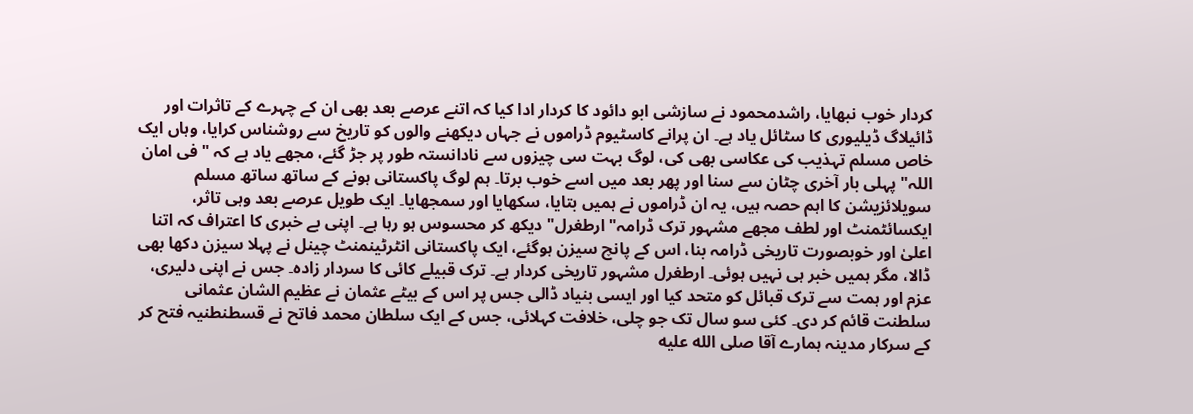کردار خوب نبھایا، راشدمحمود نے سازشی ابو دائود کا کردار ادا کیا کہ اتنے عرصے بعد بھی ان کے چہرے کے تاثرات اور ڈائیلاگ ڈیلیوری کا سٹائل یاد ہے۔ ان پرانے کاسٹیوم ڈراموں نے جہاں دیکھنے والوں کو تاریخ سے روشناس کرایا، وہاں ایک خاص مسلم تہذیب کی عکاسی بھی کی، لوگ بہت سی چیزوں سے نادانستہ طور پر جڑ گئے، مجھے یاد ہے کہ "فی امان اللہ" پہلی بار آخری چٹان سے سنا اور پھر بعد میں اسے خوب برتا۔ ہم لوگ پاکستانی ہونے کے ساتھ ساتھ مسلم سویلائزیشن کا اہم حصہ ہیں، یہ ان ڈراموں نے ہمیں بتایا، سکھایا اور سمجھایا۔ ایک طویل عرصے بعد وہی تاثر، ایکسائٹمنٹ اور لطف مجھے مشہور ترک ڈرامہ" ارطغرل" دیکھ کر محسوس ہو رہا ہے۔ اپنی بے خبری کا اعتراف کہ اتنا اعلیٰ اور خوبصورت تاریخی ڈرامہ بنا، اس کے پانچ سیزن ہوگئے، ایک پاکستانی انٹرٹینمنٹ چینل نے پہلا سیزن دکھا بھی ڈالا، مگر ہمیں خبر ہی نہیں ہوئی۔ ارطغرل مشہور تاریخی کردار ہے۔ ترک قبیلے کائی کا سردار زادہ۔ جس نے اپنی دلیری، عزم اور ہمت سے ترک قبائل کو متحد کیا اور ایسی بنیاد ڈالی جس پر اس کے بیٹے عثمان نے عظیم الشان عثمانی سلطنت قائم کر دی۔ کئی سو سال تک جو چلی، خلافت کہلائی، جس کے ایک سلطان محمد فاتح نے قسطنطنیہ فتح کر کے سرکار مدینہ ہمارے آقا صلى الله عليه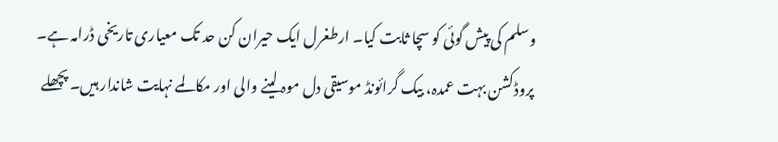وسلم کی پیش گوئی کو سچا ثابت کیا۔ ارطغرل ایک حیران کن حد تک معیاری تاریخی ڈرامہ ہے۔ پروڈکشن بہت عمدہ، بیک گرائونڈ موسیقی دل موہ لینے والی اور مکالمے نہایت شاندار ہیں۔ پچھلے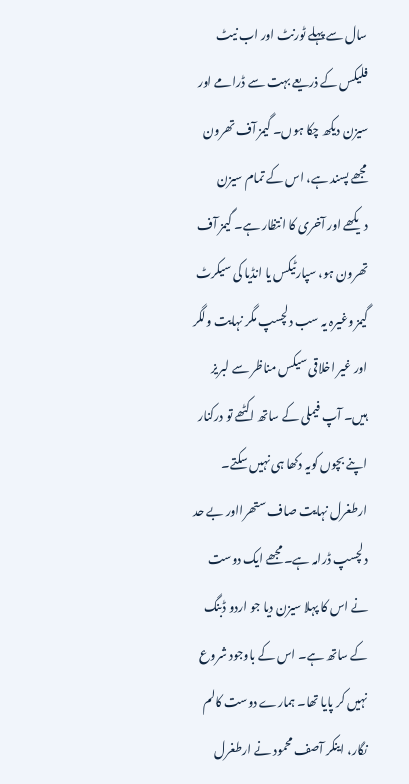سال سے پہلے ٹورنٹ اور اب نیٹ فلیکس کے ذریعے بہت سے ڈرامے اور سیزن دیکھ چکا ہوں۔ گیمز آف تھرون مجھے پسند ہے، اس کے تمام سیزن دیکھے اور آخری کا انتظار ہے۔ گیمز آف تھرون ہو، سپارٹیکس یا انڈیا کی سیکرٹ گیمز وغیرہ یہ سب دلچسپ مگر نہایت ولگر اور غیر اخلاقی سیکس مناظر سے لبریز ہیں۔ آپ فیملی کے ساتھ اکٹھے تو درکنار اپنے بچوں کویہ دکھا ہی نہیں سکتے۔ ارطغرل نہایت صاف ستھرااور بے حد دلچسپ ڈرامہ ہے۔ مجھے ایک دوست نے اس کا پہلا سیزن دیا جو اردو ڈبنگ کے ساتھ ہے۔ اس کے باوجود شروع نہیں کر پایا تھا۔ ہمارے دوست کالم نگار، اینکر آصف محمود نے ارطغرل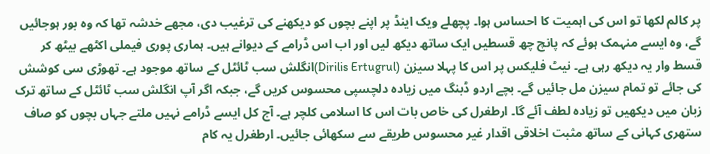پر کالم لکھا تو اس کی اہمیت کا احساس ہوا۔ پچھلے ویک اینڈ پر اپنے بچوں کو دیکھنے کی ترغیب دی، مجھے خدشہ تھا کہ وہ بور ہوجائیں گے، وہ ایسے منہمک ہوئے کہ پانچ چھ قسطیں ایک ساتھ دیکھ لیں اور اب اس ڈرامے کے دیوانے ہیں۔ ہماری پوری فیملی اکٹھے بیٹھ کر قسط وار یہ دیکھ رہی ہے۔ نیٹ فلیکس پر اس کا پہلا سیزن (Dirilis Ertugrul)انگلش سب ٹائٹل کے ساتھ موجود ہے۔ تھوڑی سی کوشش کی جائے تو تمام سیزن مل جائیں گے۔ بچے اردو ڈبنگ میں زیادہ دلچسپی محسوس کریں گے، جبکہ اگر آپ انگلش سب ٹائٹل کے ساتھ ترک زبان میں دیکھیں تو زیادہ لطف آئے گا۔ ارطغرل کی خاص بات اس کا اسلامی کلچر ہے۔ آج کل ایسے ڈرامے نہیں ملتے جہاں بچوں کو صاف ستھری کہانی کے ساتھ مثبت اخلاقی اقدار غیر محسوس طریقے سے سکھائی جائیں۔ ارطغرل یہ کام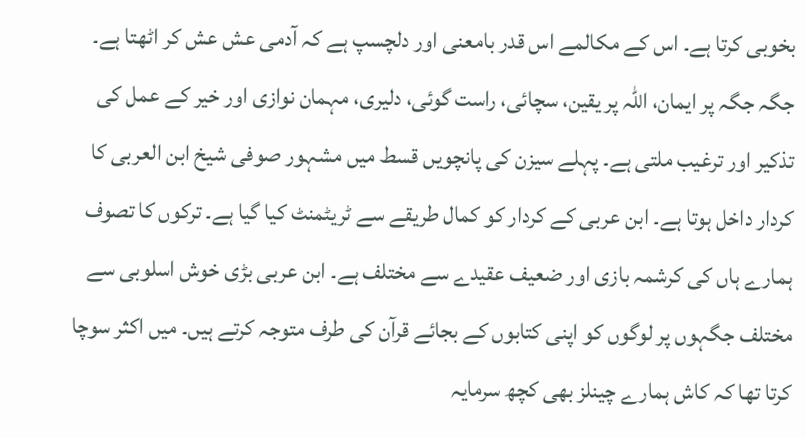بخوبی کرتا ہے۔ اس کے مکالمے اس قدر بامعنی اور دلچسپ ہے کہ آدمی عش عش کر اٹھتا ہے۔ جگہ جگہ پر ایمان، اللہ پر یقین، سچائی، راست گوئی، دلیری، مہمان نوازی اور خیر کے عمل کی تذکیر اور ترغیب ملتی ہے۔ پہلے سیزن کی پانچویں قسط میں مشہور صوفی شیخ ابن العربی کا کردار داخل ہوتا ہے۔ ابن عربی کے کردار کو کمال طریقے سے ٹریٹمنٹ کیا گیا ہے۔ ترکوں کا تصوف ہمارے ہاں کی کرشمہ بازی اور ضعیف عقیدے سے مختلف ہے۔ ابن عربی بڑی خوش اسلوبی سے مختلف جگہوں پر لوگوں کو اپنی کتابوں کے بجائے قرآن کی طرف متوجہ کرتے ہیں۔ میں اکثر سوچا کرتا تھا کہ کاش ہمارے چینلز بھی کچھ سرمایہ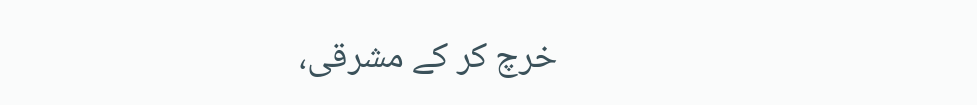خرچ کر کے مشرقی،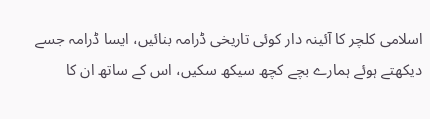اسلامی کلچر کا آئینہ دار کوئی تاریخی ڈرامہ بنائیں، ایسا ڈرامہ جسے دیکھتے ہوئے ہمارے بچے کچھ سیکھ سکیں، اس کے ساتھ ان کا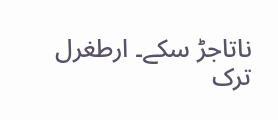ناتاجڑ سکے۔ ارطغرل ترک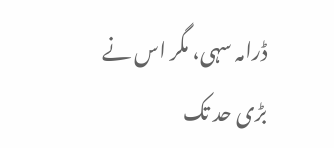ڈرامہ سہی، مگر اس نے بڑی حد تک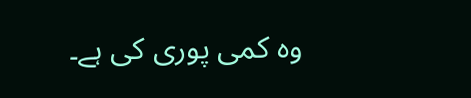وہ کمی پوری کی ہے۔